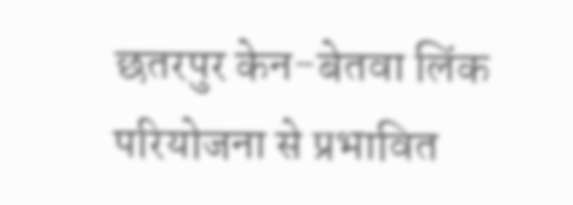छतरपुर केन-बेतवा लिंक परियोजना से प्रभावित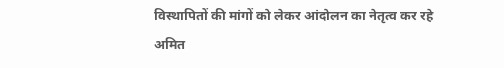विस्थापितों की मांगों को लेकर आंदोलन का नेतृत्व कर रहे अमित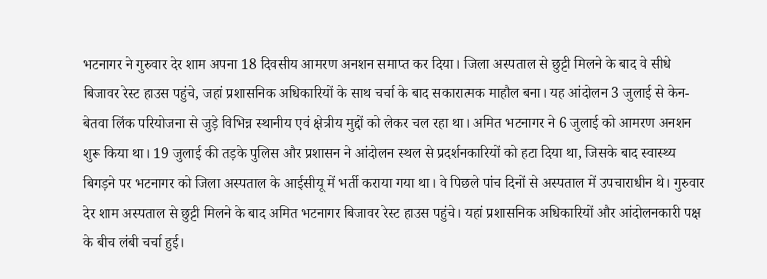भटनागर ने गुरुवार देर शाम अपना 18 दिवसीय आमरण अनशन समाप्त कर दिया। जिला अस्पताल से छुट्टी मिलने के बाद वे सीधे बिजावर रेस्ट हाउस पहुंचे, जहां प्रशासनिक अधिकारियों के साथ चर्चा के बाद सकारात्मक माहौल बना। यह आंदोलन 3 जुलाई से केन-बेतवा लिंक परियोजना से जुड़े विभिन्न स्थानीय एवं क्षेत्रीय मुद्दों को लेकर चल रहा था। अमित भटनागर ने 6 जुलाई को आमरण अनशन शुरू किया था। 19 जुलाई की तड़के पुलिस और प्रशासन ने आंदोलन स्थल से प्रदर्शनकारियों को हटा दिया था, जिसके बाद स्वास्थ्य बिगड़ने पर भटनागर को जिला अस्पताल के आईसीयू में भर्ती कराया गया था। वे पिछले पांच दिनों से अस्पताल में उपचाराधीन थे। गुरुवार देर शाम अस्पताल से छुट्टी मिलने के बाद अमित भटनागर बिजावर रेस्ट हाउस पहुंचे। यहां प्रशासनिक अधिकारियों और आंदोलनकारी पक्ष के बीच लंबी चर्चा हुई।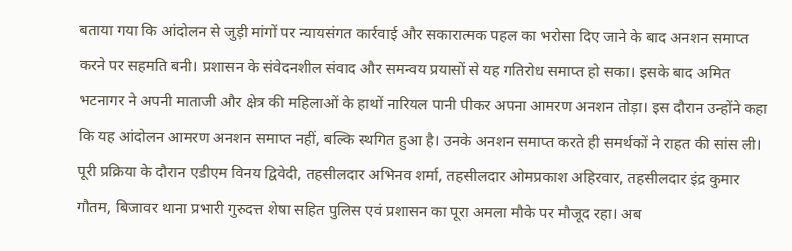बताया गया कि आंदोलन से जुड़ी मांगों पर न्यायसंगत कार्रवाई और सकारात्मक पहल का भरोसा दिए जाने के बाद अनशन समाप्त करने पर सहमति बनी। प्रशासन के संवेदनशील संवाद और समन्वय प्रयासों से यह गतिरोध समाप्त हो सका। इसके बाद अमित भटनागर ने अपनी माताजी और क्षेत्र की महिलाओं के हाथों नारियल पानी पीकर अपना आमरण अनशन तोड़ा। इस दौरान उन्होंने कहा कि यह आंदोलन आमरण अनशन समाप्त नहीं, बल्कि स्थगित हुआ है। उनके अनशन समाप्त करते ही समर्थकों ने राहत की सांस ली। पूरी प्रक्रिया के दौरान एडीएम विनय द्विवेदी, तहसीलदार अभिनव शर्मा, तहसीलदार ओमप्रकाश अहिरवार, तहसीलदार इंद्र कुमार गौतम, बिजावर थाना प्रभारी गुरुदत्त शेषा सहित पुलिस एवं प्रशासन का पूरा अमला मौके पर मौजूद रहा। अब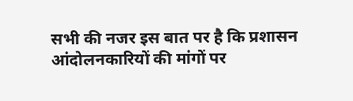सभी की नजर इस बात पर है कि प्रशासन आंदोलनकारियों की मांगों पर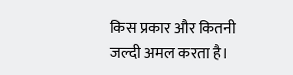किस प्रकार और कितनी जल्दी अमल करता है।